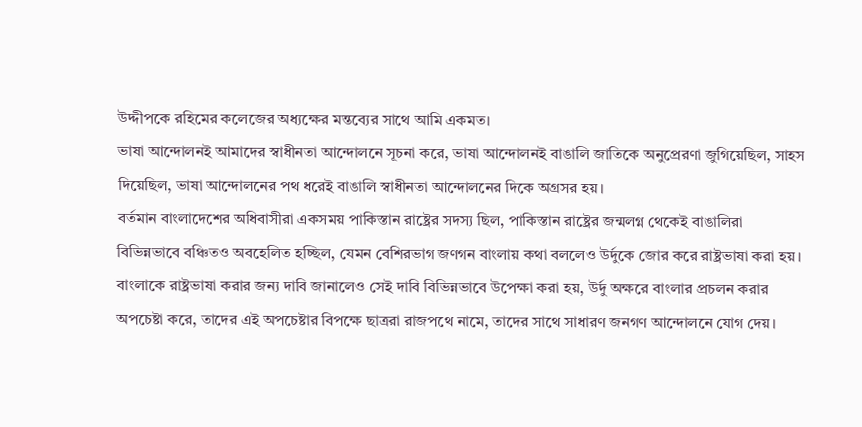উদ্দীপকে রহিমের কলেজের অধ্যক্ষের মন্তব্যের সাথে আমি একমত।
ভাষা আন্দোলনই আমাদের স্বাধীনতা আন্দোলনে সূচনা করে, ভাষা আন্দোলনই বাঙালি জাতিকে অনুপ্রেরণা জুগিয়েছিল, সাহস দিয়েছিল, ভাষা আন্দোলনের পথ ধরেই বাঙালি স্বাধীনতা আন্দোলনের দিকে অগ্রসর হয়।
বর্তমান বাংলাদেশের অধিবাসীরা একসময় পাকিস্তান রাষ্ট্রের সদস্য ছিল, পাকিস্তান রাষ্ট্রের জন্মলগ্ন থেকেই বাঙালিরা বিভিন্নভাবে বঞ্চিতও অবহেলিত হচ্ছিল, যেমন বেশিরভাগ জণগন বাংলায় কথা বললেও উর্দুকে জোর করে রাষ্ট্রভাষা করা হয়। বাংলাকে রাষ্ট্রভাষা করার জন্য দাবি জানালেও সেই দাবি বিভিন্নভাবে উপেক্ষা করা হয়, উর্দু অক্ষরে বাংলার প্রচলন করার অপচেষ্টা করে, তাদের এই অপচেষ্টার বিপক্ষে ছাত্ররা রাজপথে নামে, তাদের সাথে সাধারণ জনগণ আন্দোলনে যোগ দেয়।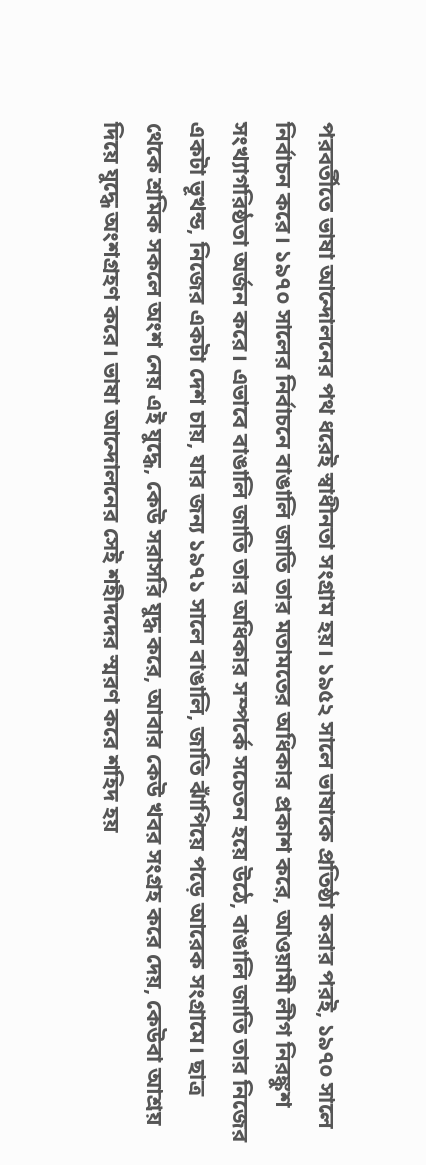পরবর্তীতে ভাষা আন্দোলনের পথ ধরেই স্বাধীনতা সংগ্রাম হয়। ১৯৫২ সালে ভাষাকে প্রতিষ্ঠা করার পরই, ১৯৭০ সালে নির্বাচন করে। ১৯৭০ সালের নির্বাচনে বাঙালি জাতি তার মতামতের অধিকার প্রকাশ করে, আওয়ামী লীগ নিরঙ্কুশ সংখ্যাগরিষ্ঠতা অর্জন করে। এভাবে বাঙালি জাতি তার অধিকার সম্পর্কে সচেতন হয়ে উঠে, বাঙালি জাতি তার নিজের একটা ভূখন্ড, নিজের একটা দেশ চায়, যার জন্য ১৯৭১ সালে বাঙালি, জাতি ঝাঁপিয়ে পড়ে আরেক সংগ্রামে। ছাত্র থেকে শ্রমিক সকলে অংশ নেয় এই যুদ্ধে, কেউ সরাসরি যুদ্ধ করে, আবার কেউ খবর সংগ্রহ করে দেয়, কেউবা আশ্রয় দিয়ে যুদ্ধে অংশগ্রহণ করে। ভাষা আন্দোলনের সেই শহীদদের স্মরণ করে শহিদ হয়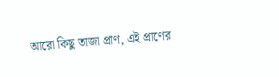আরো কিছু তাজা প্রাণ, এই প্রাণের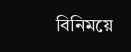বিনিময়ে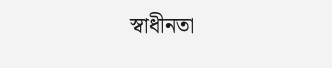স্বাধীনতা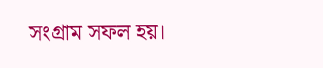সংগ্রাম সফল হয়।